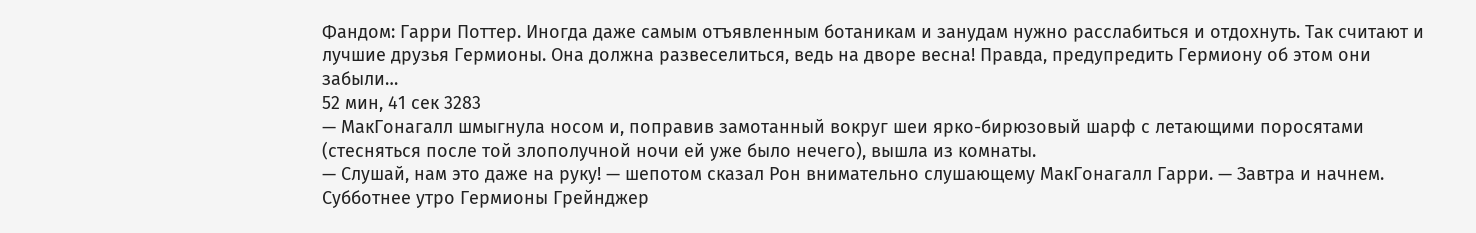Фандом: Гарри Поттер. Иногда даже самым отъявленным ботаникам и занудам нужно расслабиться и отдохнуть. Так считают и лучшие друзья Гермионы. Она должна развеселиться, ведь на дворе весна! Правда, предупредить Гермиону об этом они забыли…
52 мин, 41 сек 3283
— МакГонагалл шмыгнула носом и, поправив замотанный вокруг шеи ярко-бирюзовый шарф с летающими поросятами (стесняться после той злополучной ночи ей уже было нечего), вышла из комнаты.
— Слушай, нам это даже на руку! — шепотом сказал Рон внимательно слушающему МакГонагалл Гарри. — Завтра и начнем.
Субботнее утро Гермионы Грейнджер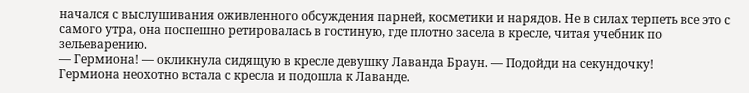начался с выслушивания оживленного обсуждения парней, косметики и нарядов. Не в силах терпеть все это с самого утра, она поспешно ретировалась в гостиную, где плотно засела в кресле, читая учебник по зельеварению.
— Гермиона! — окликнула сидящую в кресле девушку Лаванда Браун. — Подойди на секундочку!
Гермиона неохотно встала с кресла и подошла к Лаванде.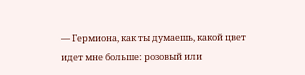— Гермиона, как ты думаешь, какой цвет идет мне больше: розовый или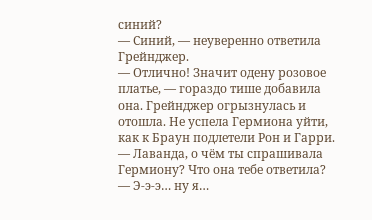синий?
— Синий, — неуверенно ответила Грейнджер.
— Отлично! Значит одену розовое платье, — гораздо тише добавила она. Грейнджер огрызнулась и отошла. Не успела Гермиона уйти, как к Браун подлетели Рон и Гарри.
— Лаванда, о чём ты спрашивала Гермиону? Что она тебе ответила?
— Э-э-э… ну я…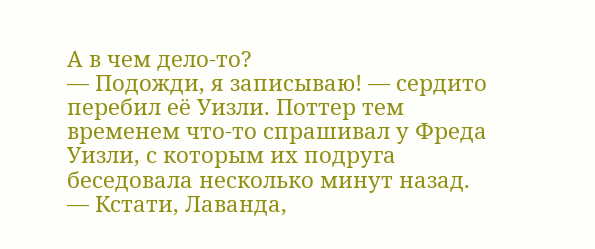А в чем дело-то?
— Подожди, я записываю! — сердито перебил её Уизли. Поттер тем временем что-то спрашивал у Фреда Уизли, с которым их подруга беседовала несколько минут назад. — Кстати, Лаванда,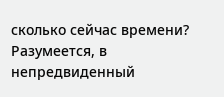сколько сейчас времени?
Разумеется, в непредвиденный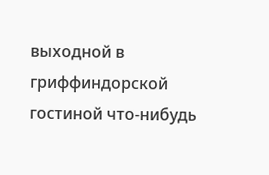выходной в гриффиндорской гостиной что-нибудь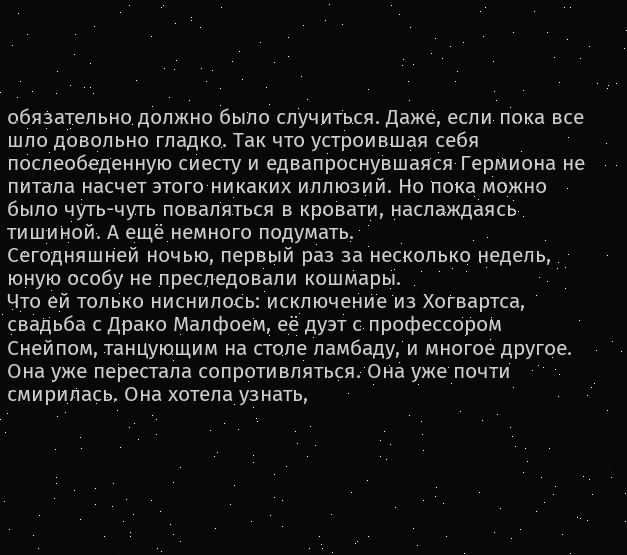обязательно должно было случиться. Даже, если пока все шло довольно гладко. Так что устроившая себя послеобеденную сиесту и едвапроснувшаяся Гермиона не питала насчет этого никаких иллюзий. Но пока можно было чуть-чуть поваляться в кровати, наслаждаясь тишиной. А ещё немного подумать.
Сегодняшней ночью, первый раз за несколько недель, юную особу не преследовали кошмары.
Что ей только ниснилось: исключение из Хогвартса, свадьба с Драко Малфоем, её дуэт с профессором Снейпом, танцующим на столе ламбаду, и многое другое. Она уже перестала сопротивляться. Она уже почти смирилась. Она хотела узнать,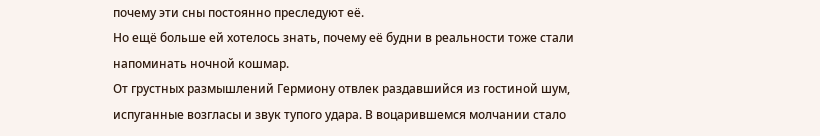почему эти сны постоянно преследуют её.
Но ещё больше ей хотелось знать, почему её будни в реальности тоже стали напоминать ночной кошмар.
От грустных размышлений Гермиону отвлек раздавшийся из гостиной шум, испуганные возгласы и звук тупого удара. В воцарившемся молчании стало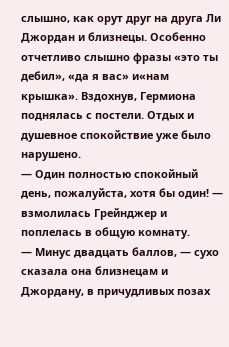слышно, как орут друг на друга Ли Джордан и близнецы. Особенно отчетливо слышно фразы «это ты дебил», «да я вас» и«нам крышка». Вздохнув, Гермиона поднялась с постели. Отдых и душевное спокойствие уже было нарушено.
— Один полностью спокойный день, пожалуйста, хотя бы один! — взмолилась Грейнджер и поплелась в общую комнату.
— Минус двадцать баллов, — сухо сказала она близнецам и Джордану, в причудливых позах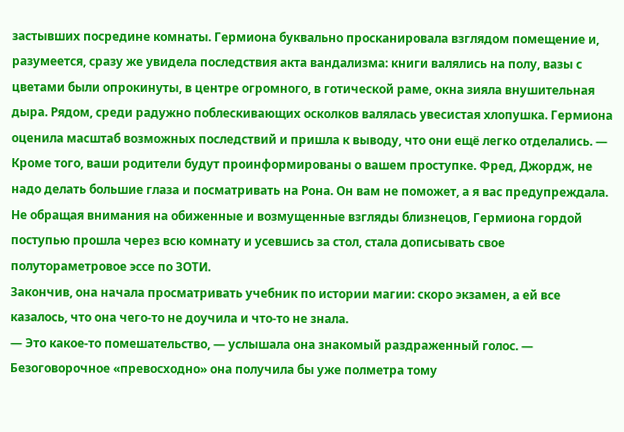застывших посредине комнаты. Гермиона буквально просканировала взглядом помещение и, разумеется, сразу же увидела последствия акта вандализма: книги валялись на полу, вазы с цветами были опрокинуты, в центре огромного, в готической раме, окна зияла внушительная дыра. Рядом, среди радужно поблескивающих осколков валялась увесистая хлопушка. Гермиона оценила масштаб возможных последствий и пришла к выводу, что они ещё легко отделались. — Кроме того, ваши родители будут проинформированы о вашем проступке. Фред, Джордж, не надо делать большие глаза и посматривать на Рона. Он вам не поможет, а я вас предупреждала.
Не обращая внимания на обиженные и возмущенные взгляды близнецов, Гермиона гордой поступью прошла через всю комнату и усевшись за стол, стала дописывать свое полутораметровое эссе по ЗОТИ.
Закончив, она начала просматривать учебник по истории магии: скоро экзамен, а ей все казалось, что она чего-то не доучила и что-то не знала.
— Это какое-то помешательство, — услышала она знакомый раздраженный голос. — Безоговорочное «превосходно» она получила бы уже полметра тому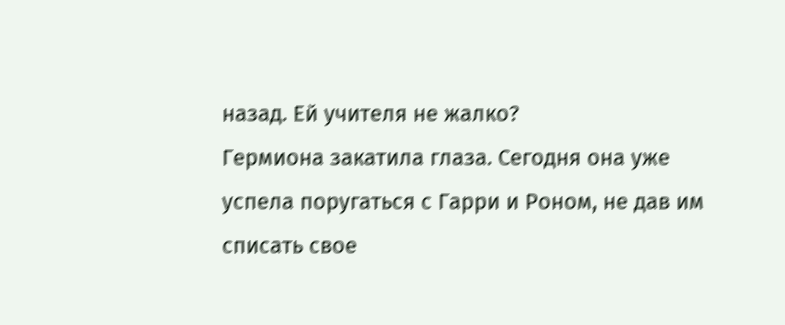назад. Ей учителя не жалко?
Гермиона закатила глаза. Сегодня она уже успела поругаться с Гарри и Роном, не дав им списать свое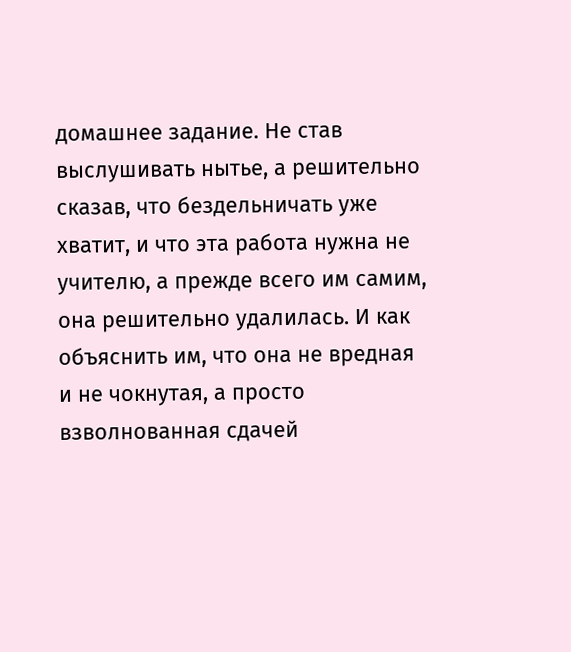домашнее задание. Не став выслушивать нытье, а решительно сказав, что бездельничать уже хватит, и что эта работа нужна не учителю, а прежде всего им самим, она решительно удалилась. И как объяснить им, что она не вредная и не чокнутая, а просто взволнованная сдачей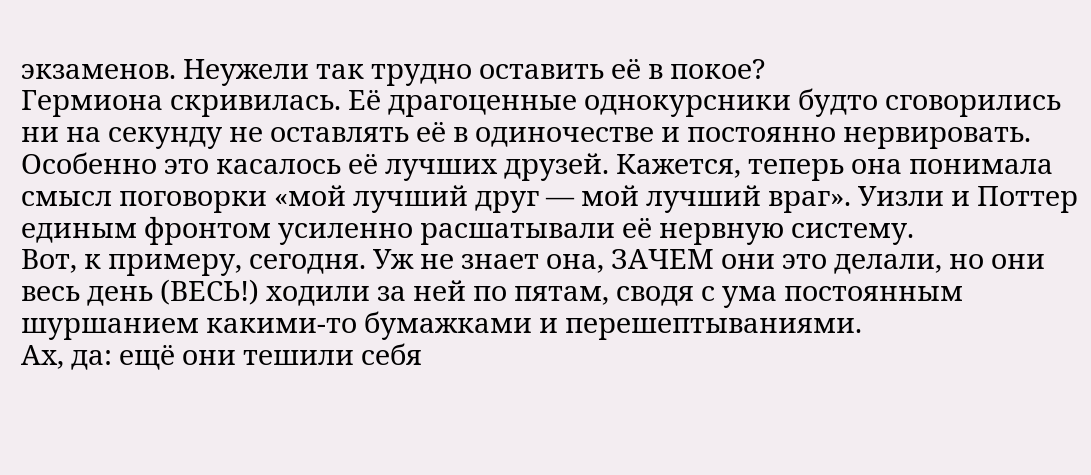экзаменов. Неужели так трудно оставить её в покое?
Гермиона скривилась. Её драгоценные однокурсники будто сговорились ни на секунду не оставлять её в одиночестве и постоянно нервировать. Особенно это касалось её лучших друзей. Кажется, теперь она понимала смысл поговорки «мой лучший друг — мой лучший враг». Уизли и Поттер единым фронтом усиленно расшатывали её нервную систему.
Вот, к примеру, сегодня. Уж не знает она, ЗАЧЕМ они это делали, но они весь день (ВЕСЬ!) ходили за ней по пятам, сводя с ума постоянным шуршанием какими-то бумажками и перешептываниями.
Ах, да: ещё они тешили себя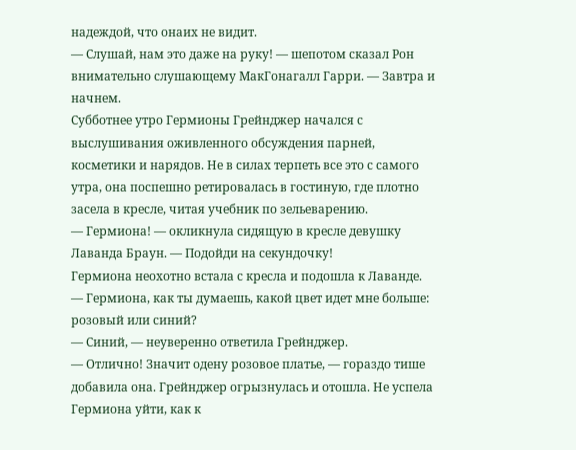надеждой, что онаих не видит.
— Слушай, нам это даже на руку! — шепотом сказал Рон внимательно слушающему МакГонагалл Гарри. — Завтра и начнем.
Субботнее утро Гермионы Грейнджер начался с выслушивания оживленного обсуждения парней, косметики и нарядов. Не в силах терпеть все это с самого утра, она поспешно ретировалась в гостиную, где плотно засела в кресле, читая учебник по зельеварению.
— Гермиона! — окликнула сидящую в кресле девушку Лаванда Браун. — Подойди на секундочку!
Гермиона неохотно встала с кресла и подошла к Лаванде.
— Гермиона, как ты думаешь, какой цвет идет мне больше: розовый или синий?
— Синий, — неуверенно ответила Грейнджер.
— Отлично! Значит одену розовое платье, — гораздо тише добавила она. Грейнджер огрызнулась и отошла. Не успела Гермиона уйти, как к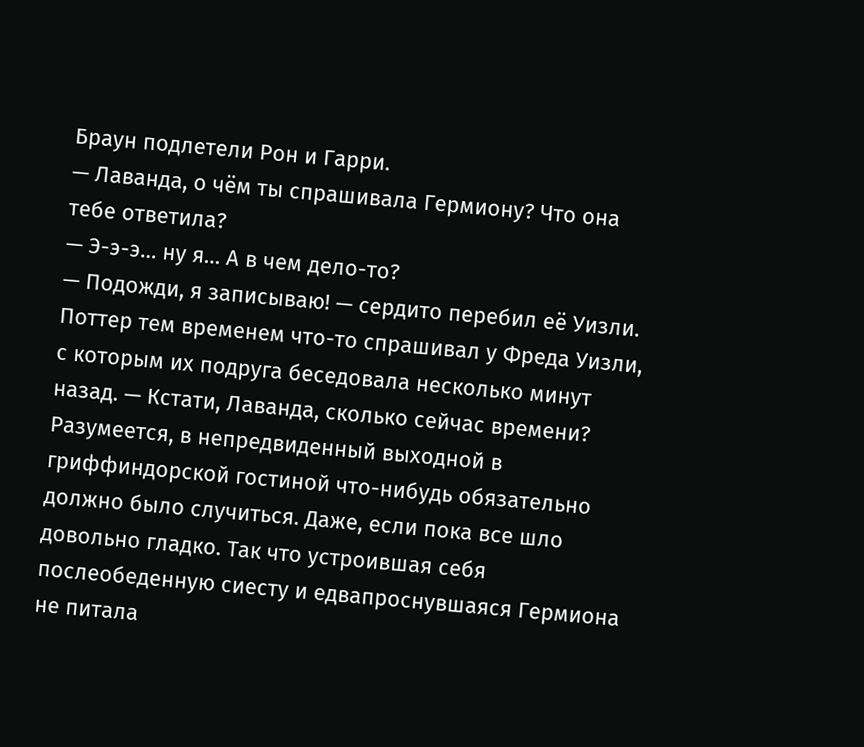Браун подлетели Рон и Гарри.
— Лаванда, о чём ты спрашивала Гермиону? Что она тебе ответила?
— Э-э-э… ну я… А в чем дело-то?
— Подожди, я записываю! — сердито перебил её Уизли. Поттер тем временем что-то спрашивал у Фреда Уизли, с которым их подруга беседовала несколько минут назад. — Кстати, Лаванда, сколько сейчас времени?
Разумеется, в непредвиденный выходной в гриффиндорской гостиной что-нибудь обязательно должно было случиться. Даже, если пока все шло довольно гладко. Так что устроившая себя послеобеденную сиесту и едвапроснувшаяся Гермиона не питала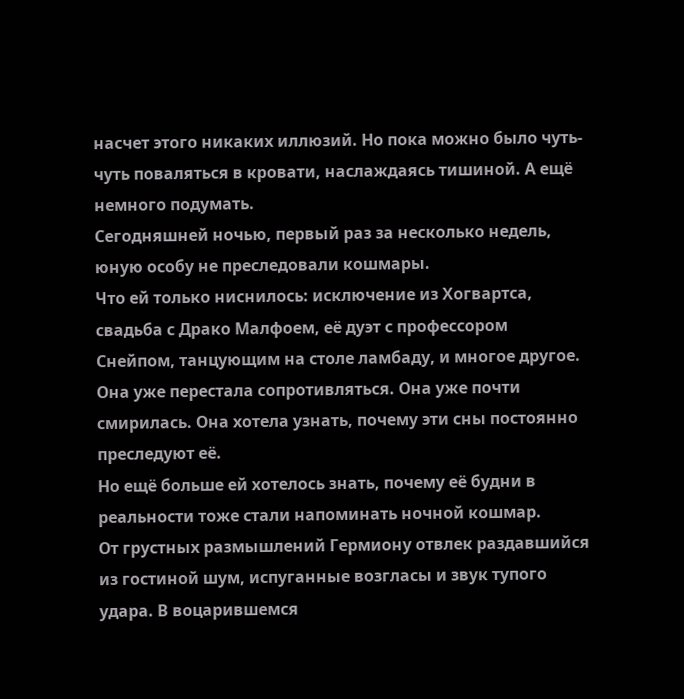насчет этого никаких иллюзий. Но пока можно было чуть-чуть поваляться в кровати, наслаждаясь тишиной. А ещё немного подумать.
Сегодняшней ночью, первый раз за несколько недель, юную особу не преследовали кошмары.
Что ей только ниснилось: исключение из Хогвартса, свадьба с Драко Малфоем, её дуэт с профессором Снейпом, танцующим на столе ламбаду, и многое другое. Она уже перестала сопротивляться. Она уже почти смирилась. Она хотела узнать, почему эти сны постоянно преследуют её.
Но ещё больше ей хотелось знать, почему её будни в реальности тоже стали напоминать ночной кошмар.
От грустных размышлений Гермиону отвлек раздавшийся из гостиной шум, испуганные возгласы и звук тупого удара. В воцарившемся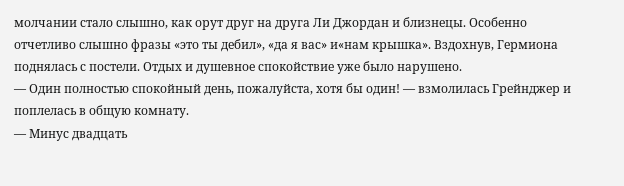молчании стало слышно, как орут друг на друга Ли Джордан и близнецы. Особенно отчетливо слышно фразы «это ты дебил», «да я вас» и«нам крышка». Вздохнув, Гермиона поднялась с постели. Отдых и душевное спокойствие уже было нарушено.
— Один полностью спокойный день, пожалуйста, хотя бы один! — взмолилась Грейнджер и поплелась в общую комнату.
— Минус двадцать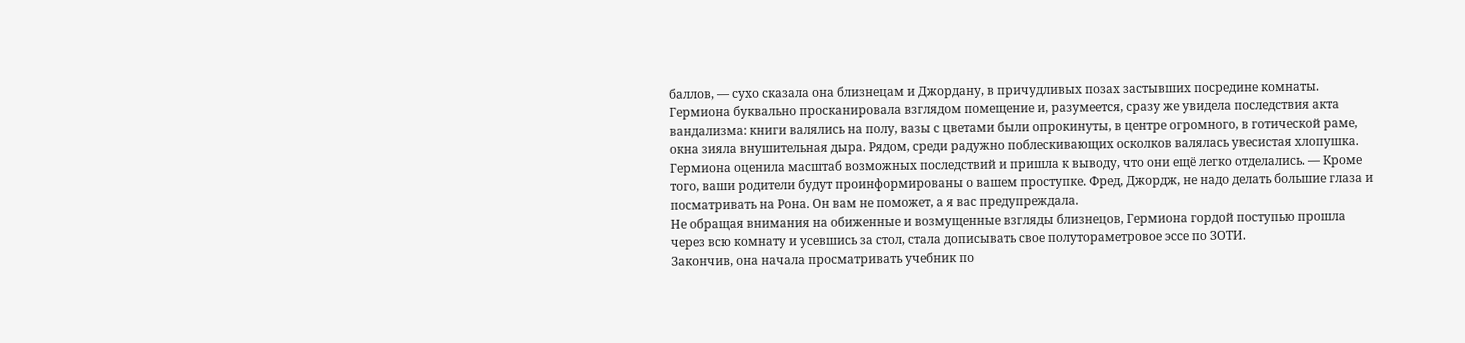баллов, — сухо сказала она близнецам и Джордану, в причудливых позах застывших посредине комнаты. Гермиона буквально просканировала взглядом помещение и, разумеется, сразу же увидела последствия акта вандализма: книги валялись на полу, вазы с цветами были опрокинуты, в центре огромного, в готической раме, окна зияла внушительная дыра. Рядом, среди радужно поблескивающих осколков валялась увесистая хлопушка. Гермиона оценила масштаб возможных последствий и пришла к выводу, что они ещё легко отделались. — Кроме того, ваши родители будут проинформированы о вашем проступке. Фред, Джордж, не надо делать большие глаза и посматривать на Рона. Он вам не поможет, а я вас предупреждала.
Не обращая внимания на обиженные и возмущенные взгляды близнецов, Гермиона гордой поступью прошла через всю комнату и усевшись за стол, стала дописывать свое полутораметровое эссе по ЗОТИ.
Закончив, она начала просматривать учебник по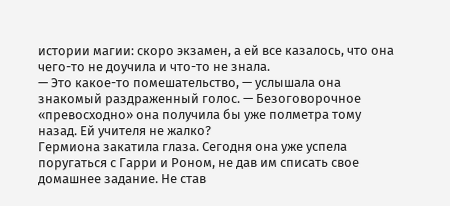истории магии: скоро экзамен, а ей все казалось, что она чего-то не доучила и что-то не знала.
— Это какое-то помешательство, — услышала она знакомый раздраженный голос. — Безоговорочное «превосходно» она получила бы уже полметра тому назад. Ей учителя не жалко?
Гермиона закатила глаза. Сегодня она уже успела поругаться с Гарри и Роном, не дав им списать свое домашнее задание. Не став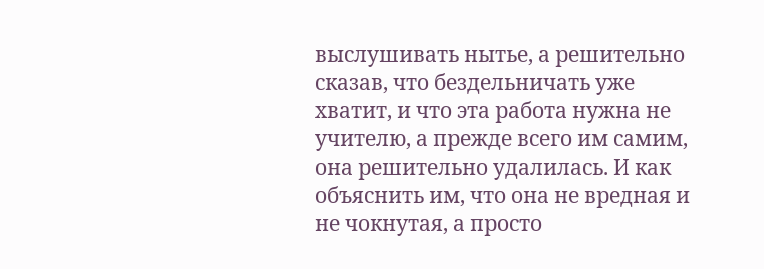выслушивать нытье, а решительно сказав, что бездельничать уже хватит, и что эта работа нужна не учителю, а прежде всего им самим, она решительно удалилась. И как объяснить им, что она не вредная и не чокнутая, а просто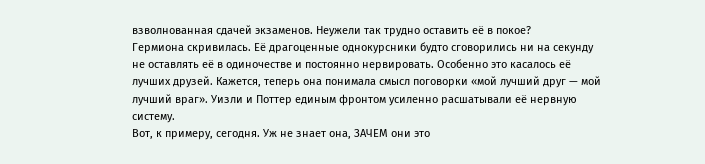взволнованная сдачей экзаменов. Неужели так трудно оставить её в покое?
Гермиона скривилась. Её драгоценные однокурсники будто сговорились ни на секунду не оставлять её в одиночестве и постоянно нервировать. Особенно это касалось её лучших друзей. Кажется, теперь она понимала смысл поговорки «мой лучший друг — мой лучший враг». Уизли и Поттер единым фронтом усиленно расшатывали её нервную систему.
Вот, к примеру, сегодня. Уж не знает она, ЗАЧЕМ они это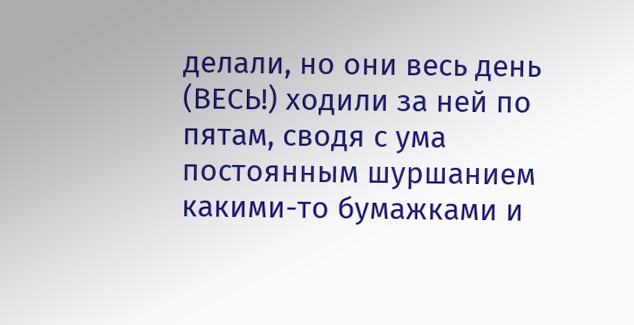делали, но они весь день (ВЕСЬ!) ходили за ней по пятам, сводя с ума постоянным шуршанием какими-то бумажками и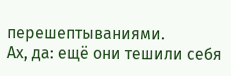перешептываниями.
Ах, да: ещё они тешили себя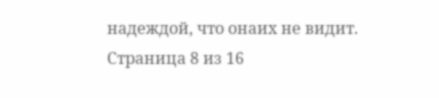надеждой, что онаих не видит.
Страница 8 из 16